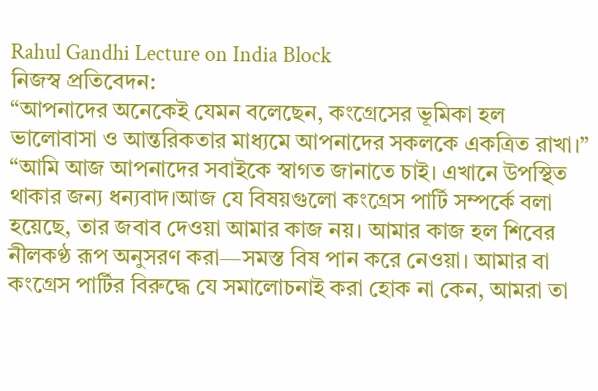Rahul Gandhi Lecture on India Block
নিজস্ব প্রতিবেদন:
“আপনাদের অনেকেই যেমন বলেছেন, কংগ্রেসের ভূমিকা হল ভালোবাসা ও আন্তরিকতার মাধ্যমে আপনাদের সকলকে একত্রিত রাখা।”
“আমি আজ আপনাদের সবাইকে স্বাগত জানাতে চাই। এখানে উপস্থিত থাকার জন্য ধন্যবাদ।আজ যে বিষয়গুলো কংগ্রেস পার্টি সম্পর্কে বলা হয়েছে, তার জবাব দেওয়া আমার কাজ নয়। আমার কাজ হল শিবের নীলকণ্ঠ রূপ অনুসরণ করা—সমস্ত বিষ পান করে নেওয়া। আমার বা কংগ্রেস পার্টির বিরুদ্ধে যে সমালোচনাই করা হোক না কেন, আমরা তা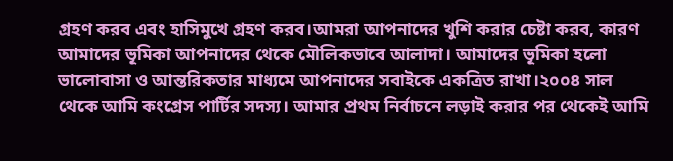গ্রহণ করব এবং হাসিমুখে গ্রহণ করব।আমরা আপনাদের খুশি করার চেষ্টা করব, কারণ আমাদের ভূমিকা আপনাদের থেকে মৌলিকভাবে আলাদা। আমাদের ভূমিকা হলো ভালোবাসা ও আন্তরিকতার মাধ্যমে আপনাদের সবাইকে একত্রিত রাখা।২০০৪ সাল থেকে আমি কংগ্রেস পার্টির সদস্য। আমার প্রথম নির্বাচনে লড়াই করার পর থেকেই আমি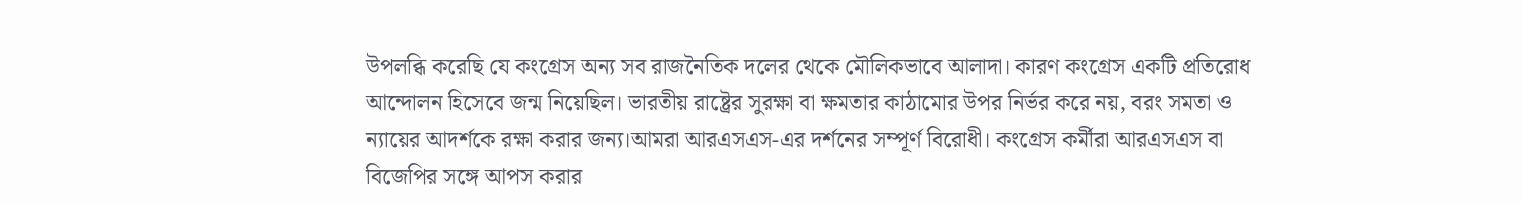উপলব্ধি করেছি যে কংগ্রেস অন্য সব রাজনৈতিক দলের থেকে মৌলিকভাবে আলাদা। কারণ কংগ্রেস একটি প্রতিরোধ আন্দোলন হিসেবে জন্ম নিয়েছিল। ভারতীয় রাষ্ট্রের সুরক্ষা বা ক্ষমতার কাঠামোর উপর নির্ভর করে নয়, বরং সমতা ও ন্যায়ের আদর্শকে রক্ষা করার জন্য।আমরা আরএসএস-এর দর্শনের সম্পূর্ণ বিরোধী। কংগ্রেস কর্মীরা আরএসএস বা বিজেপির সঙ্গে আপস করার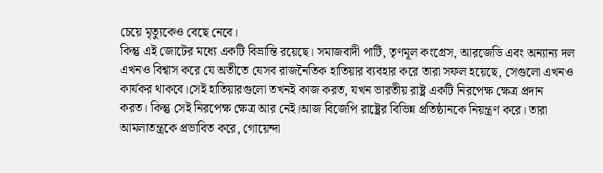চেয়ে মৃত্যুকেও বেছে নেবে।
কিন্তু এই জোটের মধ্যে একটি বিভ্রান্তি রয়েছে। সমাজবাদী পার্টি, তৃণমূল কংগ্রেস, আরজেডি এবং অন্যান্য দল এখনও বিশ্বাস করে যে অতীতে যেসব রাজনৈতিক হাতিয়ার ব্যবহার করে তারা সফল হয়েছে, সেগুলো এখনও কার্যকর থাকবে।সেই হাতিয়ারগুলো তখনই কাজ করত, যখন ভারতীয় রাষ্ট্র একটি নিরপেক্ষ ক্ষেত্র প্রদান করত। কিন্তু সেই নিরপেক্ষ ক্ষেত্র আর নেই।আজ বিজেপি রাষ্ট্রের বিভিন্ন প্রতিষ্ঠানকে নিয়ন্ত্রণ করে। তারা আমলাতন্ত্রকে প্রভাবিত করে, গোয়েন্দা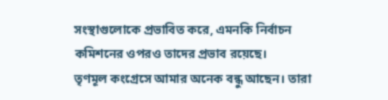সংস্থাগুলোকে প্রভাবিত করে, এমনকি নির্বাচন কমিশনের ওপরও তাদের প্রভাব রয়েছে।
তৃণমূল কংগ্রেসে আমার অনেক বন্ধু আছেন। তারা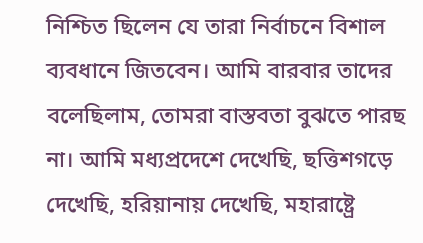নিশ্চিত ছিলেন যে তারা নির্বাচনে বিশাল ব্যবধানে জিতবেন। আমি বারবার তাদের বলেছিলাম, তোমরা বাস্তবতা বুঝতে পারছ না। আমি মধ্যপ্রদেশে দেখেছি, ছত্তিশগড়ে দেখেছি, হরিয়ানায় দেখেছি, মহারাষ্ট্রে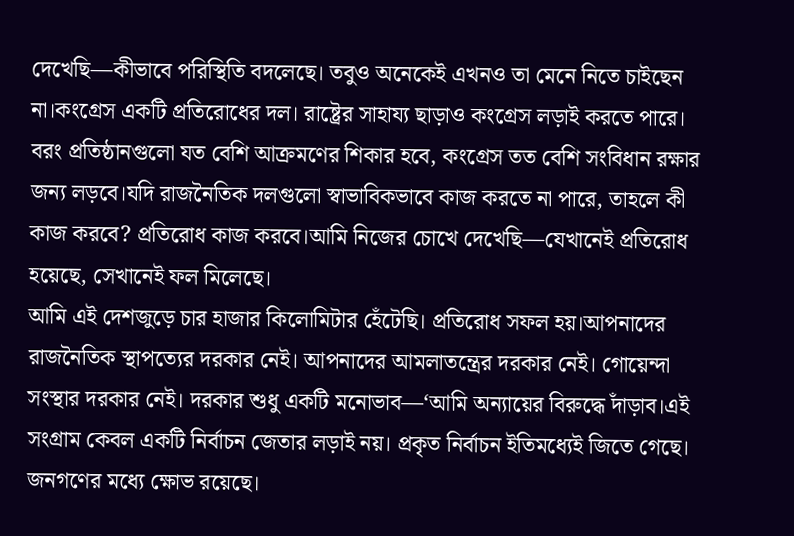দেখেছি—কীভাবে পরিস্থিতি বদলেছে। তবুও অনেকেই এখনও তা মেনে নিতে চাইছেন না।কংগ্রেস একটি প্রতিরোধের দল। রাষ্ট্রের সাহায্য ছাড়াও কংগ্রেস লড়াই করতে পারে। বরং প্রতিষ্ঠানগুলো যত বেশি আক্রমণের শিকার হবে, কংগ্রেস তত বেশি সংবিধান রক্ষার জন্য লড়বে।যদি রাজনৈতিক দলগুলো স্বাভাবিকভাবে কাজ করতে না পারে, তাহলে কী কাজ করবে? প্রতিরোধ কাজ করবে।আমি নিজের চোখে দেখেছি—যেখানেই প্রতিরোধ হয়েছে, সেখানেই ফল মিলেছে।
আমি এই দেশজুড়ে চার হাজার কিলোমিটার হেঁটেছি। প্রতিরোধ সফল হয়।আপনাদের রাজনৈতিক স্থাপত্যের দরকার নেই। আপনাদের আমলাতন্ত্রের দরকার নেই। গোয়েন্দা সংস্থার দরকার নেই। দরকার শুধু একটি মনোভাব—‘আমি অন্যায়ের বিরুদ্ধে দাঁড়াব।এই সংগ্রাম কেবল একটি নির্বাচন জেতার লড়াই নয়। প্রকৃত নির্বাচন ইতিমধ্যেই জিতে গেছে। জনগণের মধ্যে ক্ষোভ রয়েছে।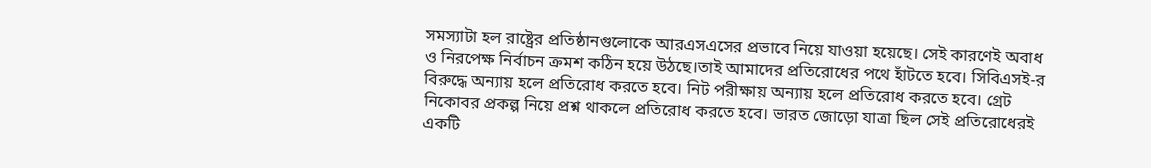সমস্যাটা হল রাষ্ট্রের প্রতিষ্ঠানগুলোকে আরএসএসের প্রভাবে নিয়ে যাওয়া হয়েছে। সেই কারণেই অবাধ ও নিরপেক্ষ নির্বাচন ক্রমশ কঠিন হয়ে উঠছে।তাই আমাদের প্রতিরোধের পথে হাঁটতে হবে। সিবিএসই-র বিরুদ্ধে অন্যায় হলে প্রতিরোধ করতে হবে। নিট পরীক্ষায় অন্যায় হলে প্রতিরোধ করতে হবে। গ্রেট নিকোবর প্রকল্প নিয়ে প্রশ্ন থাকলে প্রতিরোধ করতে হবে। ভারত জোড়ো যাত্রা ছিল সেই প্রতিরোধেরই একটি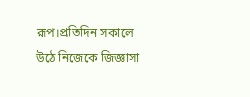রূপ।প্রতিদিন সকালে উঠে নিজেকে জিজ্ঞাসা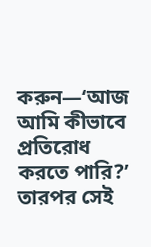করুন—‘আজ আমি কীভাবে প্রতিরোধ করতে পারি?’ তারপর সেই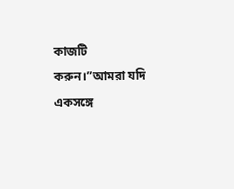কাজটি করুন।”আমরা যদি একসঙ্গে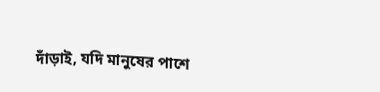দাঁড়াই, যদি মানুষের পাশে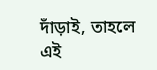দাঁড়াই, তাহলে এই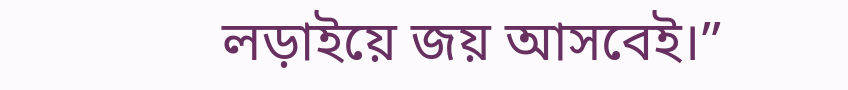লড়াইয়ে জয় আসবেই।”